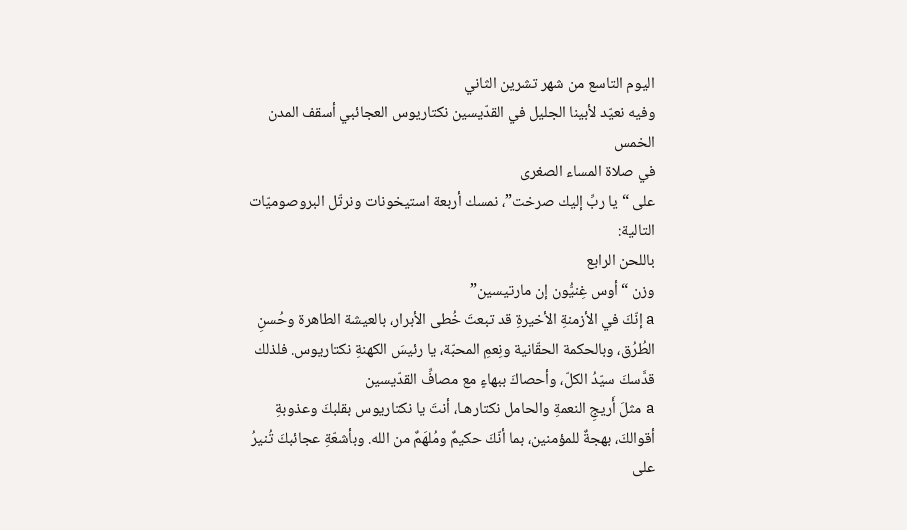اليوم التاسع من شهر تشرين الثاني
وفيه نعيّد لأبينا الجليل في القدّيسين نكتاريوس العجائبي أسقف المدن الخمس
في صلاة المساء الصغرى
على “يا ربِّ إليك صرخت”، نمسك أربعة استيخونات ونرتّل البروصوميّات التالية:
باللحن الرابع
وزن “أوس غِنيُّون إن مارتيسين”
a إنّكَ في الأزمنةِ الأخيرةِ قد تبعتَ خُطى الأبرار، بالعيشة الطاهرة وحُسنِ الطُرُق، وبالحكمة الحقّانية ونِعمِ المحبّة، يا رئيسَ الكهنةِ نكتاريوس. فلذلك قدَّسكَ سيّدُ الكلّ، وأحصاكَ ببهاءٍ مع مصافِّ القدّيسين
a مثلَ أَريجِ النعمةِ والحامل نكتارهـا، أنتَ يا نكتاريوس بقلبكَ وعذوبةِ أقوالكَ، بهجةٌ للمؤمنين، بما أنّكَ حكيمٌ ومُلهَمٌ من الله. وبأشعّةِ عجائبكَ تُنيرُ على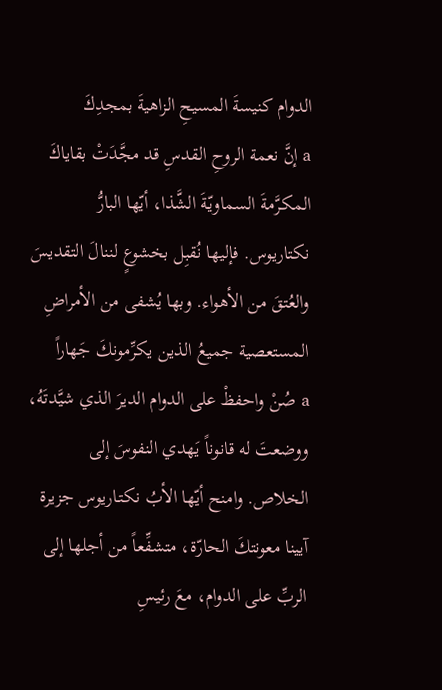الدوام كنيسةَ المسيحِ الزاهيةَ بمجدِكَ
a إنَّ نعمة الروحِ القدسِ قد مجَّدَتْ بقاياكَ المكرَّمةَ السماويّةَ الشَّذا، أيّها البارُّ نكتاريوس. فإليها نُقبِل بخشوعٍ لننالَ التقديسَ والعُتقَ من الأهواء. وبها يُشفى من الأمراضِ المستعصية جميعُ الذين يكرِّمونكَ جَهاراً
a صُنْ واحفظْ على الدوام الديرَ الذي شيَّدتَهُ، ووضعتَ له قانوناً يَهدي النفوسَ إلى الخلاص. وامنح أيّها الأبُ نكتـاريوس جزيرة آيينا معونتكَ الحارّة، متشفِّعاً من أجلها إلى الربِّ على الدوام، معَ رئيسِ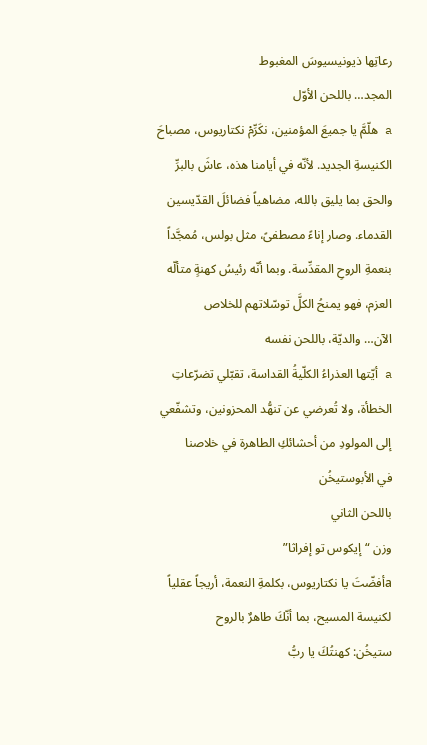رعاتِها ذيونيسيوسَ المغبوط
المجد… باللحن الأوّل
a هلّمَّ يا جميعَ المؤمنين، نكَرِّمْ نكتاريوس، مصباحَ الكنيسةِ الجديد. لأنّه في أيامنا هذه، عاشَ بالبرِّ والحق بما يليق بالله، مضاهياً فضائلَ القدّيسين القدماء. وصار إناءً مصطفىً، مثل بولس، مُمجَّداً بنعمةِ الروحِ المقدِّسة. وبما أنّه رئيسُ كهنةٍ متألّه العزم، فهو يمنحُ الكلَّ توسّلاتهم للخلاص
الآن… والديّة، باللحن نفسه
a أيّتها العذراءُ الكلّيةُ القداسة، تقبّلي تضرّعاتِ الخطأة، ولا تُعرضي عن تنهُّد المحزونين، وتشفّعي إلى المولودِ من أحشائكِ الطاهرة في خلاصنا
في الأبوستيخُن
باللحن الثاني
وزن “إيكوس تو إفراثا”
aأفضّتَ يا نكتاريوس، بكلمةِ النعمة، أريجاً عقلياً لكنيسة المسيح، بما أنّكَ طاهرٌ بالروح
ستيخُن: كهنتُكَ يا ربُّ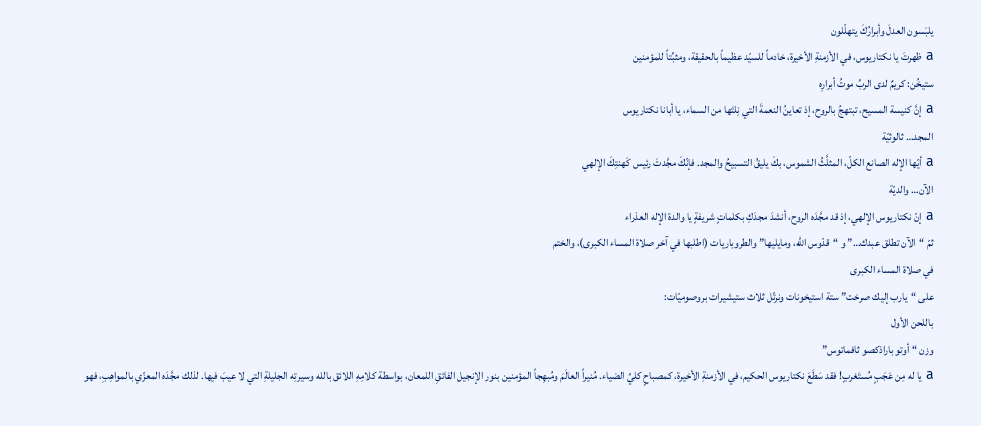يلبَسون العدلَ وأبرارُكَ يتهلّلون
a ظهرتَ يا نكتاريوس، في الأزمنةِ الأخيرة، خادماً للسيّد عظيماً بالحقيقة، ومثبِّتاً للمؤمنين
ستيخُن: كريمٌ لدى الربِّ موتُ أبرارِه
a إنَّ كنيسة المسيح، تبتهجُ بالروح، إذ تعاينُ النعمةَ التي نِلتَها من السماء، يا أبانا نكتاريوس
المجد… ثالوثيّة
a أيّها الإله الصانع الكلّ، المثلَّثُ الشموس، بكَ يليقُ التسبيحُ والمجد. فإنّكَ مجَّدتَ رئيس كَهنتِكَ الإلهي
الآن… والديّة
a إنّ نكتاريوس الإلهي، إذ قد مجَّدَه الروح، أنشدَ مجدَكِ بكلماتٍ شريفةٍ يا والدة الإله العذراء
ثمّ “الآن تطلق عبدك…” و “قدّوس الله، ومايليها” والطروباريات (اطلبها في آخر صلاة المساء الكبرى)، والختم
في صلاة المساء الكبرى
على “يارب إليك صرخت” ستة استيخونات ونرتّل ثلاث ستيشيرات بروصوميّات:
باللحن الأول
وزن “أوتو باراذكصو ثافماتوس”
a يا له مِن عَجَبٍ مُستَغربٍ! فقد سَطَعَ نكتاريوس الحكيم، في الأزمنةِ الأخيرة، كمصباحٍ كليِّ الضياء. مُنيراً العالَمَ ومُبهِجاً المؤمنين بنور الإنجيل الفائقِ اللمعان، بواسطة كلامِهِ اللائق بالله وسيرتِه الجليلةِ التي لا عيبَ فيها. لذلك مجَّدَه المعزّي بالمواهِبِ، فهو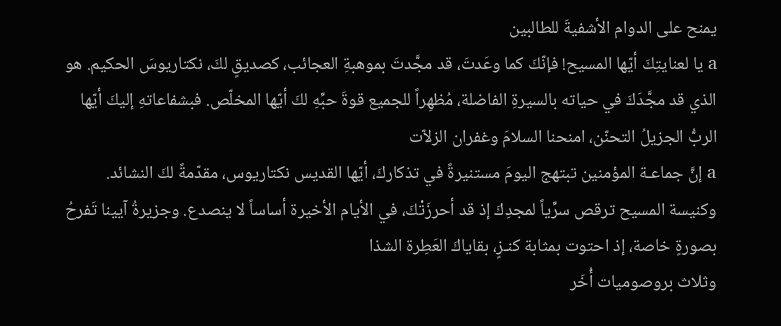يمنح على الدوام الأشفيةَ للطالبين
a يا لعنايتِكَ أيّها المسيح! فإنّكَ كما وعَدتَ، قد مجَّدتَ بموهبةِ العجائب، كصديقٍ لكَ، نكتاريوسَ الحكيم. هو الذي قد مجَّدَكَ في حياته بالسيرةِ الفاضلة، مُظهِراً للجميع قوةَ حبِّهِ لكَ أيّها المخلّص. فبشفاعاتهِ إليكَ أيّها الربُّ الجزيلُ التحنّن، امنحنا السلامَ وغفران الزلاّت
a إنَّ جماعـة المؤمنين تبتهج اليومَ مستنيرةً في تذكاركَ، أيّها القديس نكتاريوس، مقدّمةً لكَ النشائد. وكنيسة المسيح ترقص سرِّياً لمجدِكَ إذ قد أحرزَتْكَ، في الأيام الأخيرة أساساً لا ينصدع. وجزيرةُ آيينا تَفرحُ بصورةٍ خاصة، إذ احتوت بمثابة كنـزٍ، بقاياكَ العَطِرة الشذا
وثلاث بروصوميات أُخَر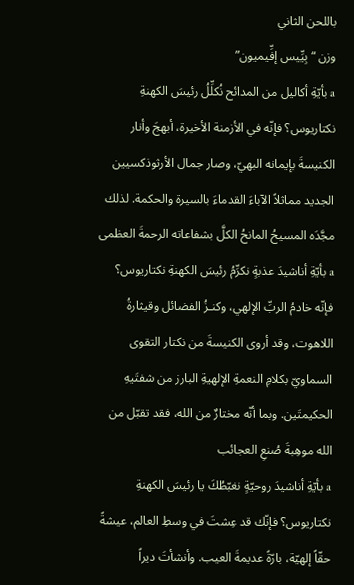باللحن الثاني
وزن “بِيِّيس إفِّيميون”
a بأيّةِ أكاليل من المدائح نُكلِّلُ رئيسَ الكهنةِ نكتاريوس؟ فإنّه في الأزمنة الأخيرة، أبهجَ وأنار الكنيسةَ بإيمانه البهيّ، وصار جمال الأرثوذكسيين الجديد مماثلاً الآباءَ القدماءَ بالسيرة والحكمة. لذلك مجَّدَه المسيحُ المانحُ الكلَّ بشفاعاته الرحمةَ العظمى
a بأيّةِ أناشيدَ عذبةٍ نكرِّمُ رئيسَ الكهنةِ نكتاريوس؟ فإنّه خادمُ الربِّ الإلهي، وكنـزُ الفضائل وقيثارةُ اللاهوت، وقد أروى الكنيسةَ من نكتار التقوى السماويّ بكلامِ النعمةِ الإلهيةِ البارز من شفتَيهِ الحكيمتَين. وبما أنّه مختارٌ من الله، فقد تقبّل من الله موهِبةَ صُنعِ العجائب
a بأيّةِ أناشيدَ روحيّةٍ نغبّطُكَ يا رئيسَ الكهنةِ نكتاريوس؟ فإنّك قد عِشتَ في وسطِ العالم، عيشةً حقّاً إلهيّة، بارّةً عديمةَ العيب. وأنشأتَ ديراً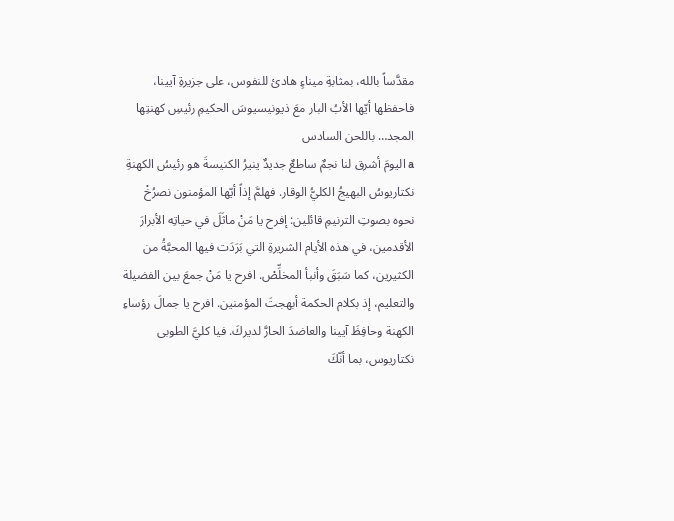مقدَّساً بالله، بمثابةِ ميناءٍ هادئ للنفوس، على جزيرةِ آيينا، فاحفظها أيّها الأبُ البار معَ ذيونيسيوسَ الحكيمِ رئيسِ كهنتِها
المجد… باللحن السادس
a اليومَ أشرق لنا نجمٌ ساطعٌ جديدٌ ينيرُ الكنيسةَ هو رئيسُ الكهنةِ نكتاريوسُ البهيجُ الكليُّ الوقار. فهلمَّ إذاً أيّها المؤمنون نصرُخْ نحوه بصوتِ الترنيمِ قائلين: إفرح يا مَنْ ماثَلَ في حياتِه الأبرارَ الأقدمين، في هذه الأيام الشريرةِ التي بَرَدَت فيها المحبَّةُ من الكثيرين، كما سَبَقَ وأنبأ المخلِّصْ. افرح يا مَنْ جمعَ بين الفضيلة والتعليم، إذ بكلام الحكمة أبهجتَ المؤمنين. افرح يا جمالَ رؤساءِ الكهنة وحافِظَ آيينا والعاضدَ الحارَّ لديركَ. فيا كليَّ الطوبى نكتاريوس، بما أنّكَ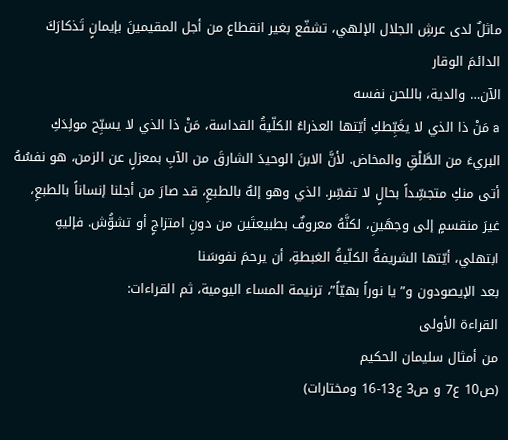ماثلٌ لدى عرشِ الجلال الإلهي، تشفّع بغير انقطاع من أجل المقيمينَ بإيمانٍ تَذكارَكَ الدائمَ الوقار
الآن… والدية، باللحن نفسه
a مَنْ ذا الذي لا يغَبِّطكِ أيّتها العذراءُ الكلّيةُ القداسة، مَنْ ذا الذي لا يسبِّح مولِدَكِ البريءَ من الطَّلْقِ والمخاض. لأنَّ الابنَ الوحيدَ الشارقَ من الآبِ بمعزلٍ عن الزمن، هو نفسُهُ أتى منكِ متجسِّداً بحالٍ لا تفسِّر. الذي وهو إلهٌ بالطبعِ، قد صارَ من أجلنا إنساناً بالطبعِ، غيرَ منقسمٍ إلى وجهَينِ، لكنَّهُ معروفٌ بطبيعتَين من دونِ امتزاجٍ أو تشوُّش. فإليهِ ابتهلي، أيّتها الشريفةُ الكلّيةُ الغبطةِ، أن يرحمَ نفوسَنا
بعد الإيصودون و” يا نوراً بهيّاً”، ترنيمة المساء اليومية، ثم القراءات:
القراءة الأولى
من أمثال سليمان الحكيم
(ص10 ع7 و ص3 ع13-16 ومختارات)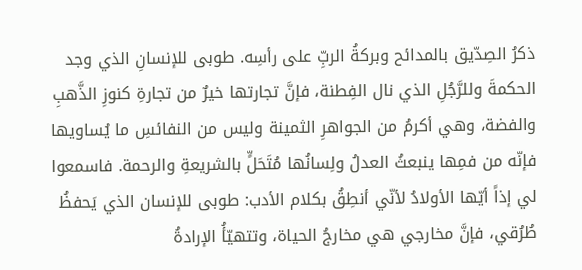ذكرُ الصِدّيق بالمدائح وبركةُ الربِّ على رأسِه. طوبى للإنسانِ الذي وجد الحكمةَ وللرَّجُلِ الذي نال الفِطنة، فإنَّ تجارتها خيرٌ من تجارةِ كنوزِ الذَّهبِ والفضة، وهي أكرمُ من الجواهرِ الثمينة وليس من النفائسِ ما يُساويها فإنّه من فمِها ينبعثُ العدلُ ولِسانُها مُتَحَلٍّ بالشريعةِ والرحمة. فاسمعوا لي إذاً أيّها الأولادُ لأنّي أنطِقُ بكلام الأدب: طوبى للإنسان الذي يَحفظُ طُرُقي، فإنَّ مخارجي هي مخارجُ الحياة، وتتهيّأُ الإرادةُ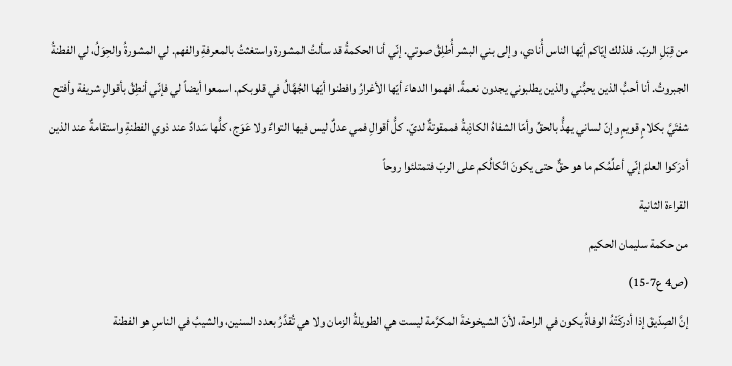من قِبَلِ الربّ. فلذلك إيّاكم أيّها الناس أُنادي، وإلى بني البشر أُطلِقُ صوتي. إنّي أنا الحكمةُ قد سألتُ المشورة واستغثتُ بالمعرفةِ والفهم. لي المشورةُ والحِوَلُ، لي الفطنةُ الجبروتُ. أنا أحبُّ الذين يحبُّني والذين يطلبوني يجدون نعمةً. افهموا الدهاءَ أيّها الأغرارُ وافطنوا أيّها الجُهَّالُ في قلوبكم. اسمعوا أيضاً لي فإنّي أنطِقُ بأقوالٍ شريفة وأفتح شفتَيَّ بكلامٍ قويمٍ وإنّ لساني يهذُّ بالحقِّ وأمّا الشفاهُ الكاذِبةُ فممقوتةٌ لديّ. كلُّ أقوالِ فمي عدلٌ ليس فيها التواءٌ ولا عَوَج، كلُّها سَدادٌ عند ذوي الفطنةِ واستقامةٌ عند الذين أدرَكوا العلمَ إنّي أعلِّمُكم ما هو حقٌّ حتى يكونَ اتّكالُكم على الربّ فتمتلئوا روحاً
القراءة الثانية
من حكمة سليمان الحكيم
(ص4 ع7-15)
إنَّ الصِدّيقَ إذا أدركَتْهُ الوفاةُ يكون في الراحة، لأنّ الشيخوخةَ المكرَّمة ليست هي الطويلةُ الزمان ولا هي تُقدَّرُ بعدد السنين، والشيبُ في الناسِ هو الفطنة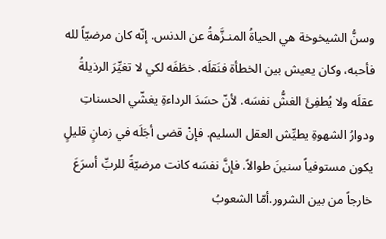وسنُّ الشيخوخة هي الحياةُ المنـزَّهةُ عن الدنس. إنّه كان مرضيّاً لله فأحبه، وكان يعيش بين الخطأة فنَقلَه. خطَفَه لكي لا تغيِّرَ الرذيلةُ عقلَه ولا يُطفِئَ الغشُّ نفسَه. لأنّ حسَدَ الرداءةِ يغشّي الحسناتِ ودوارُ الشهوةِ يطيِّش العقل السليم. فإنْ قضى أجَلَه في زمانٍ قليلٍ يكون مستوفياً سنينَ طوالاً. فإنَّ نفسَه كانت مرضيّةً للربِّ أسرَعَ خارجاً من بين الشرور.أمّا الشعوبُ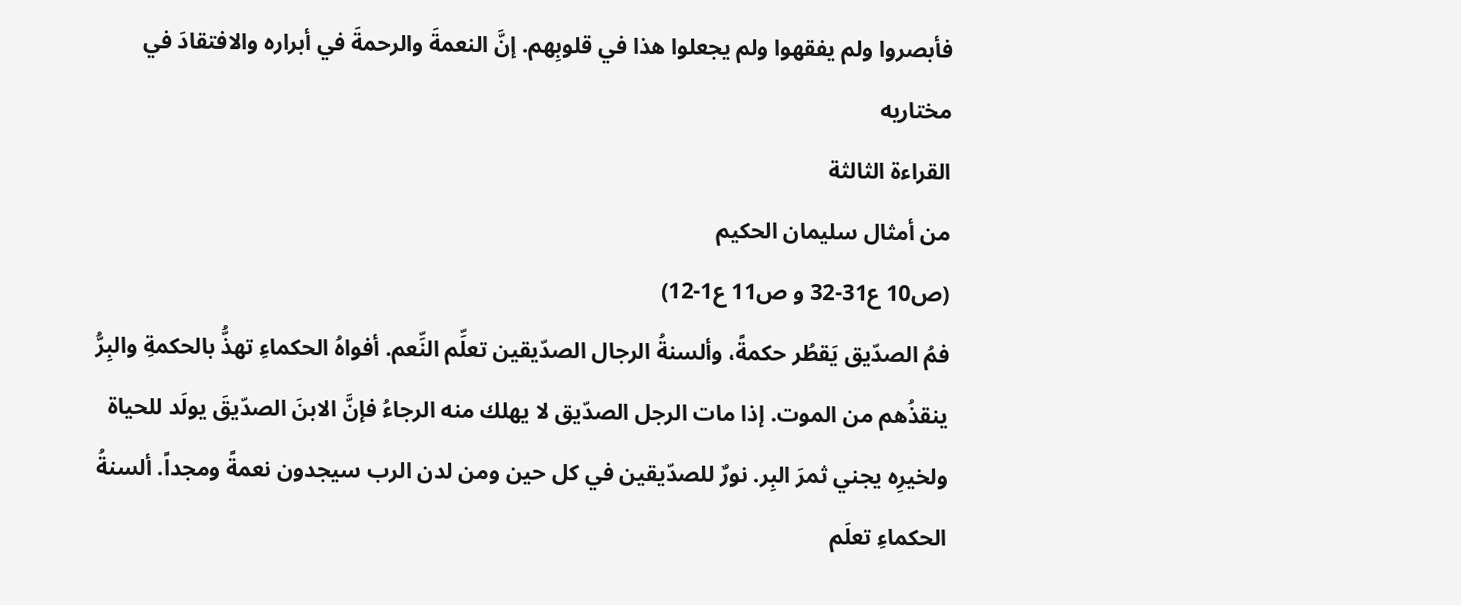فأبصروا ولم يفقهوا ولم يجعلوا هذا في قلوبِهم. إنَّ النعمةَ والرحمةَ في أبراره والافتقادَ في مختاريه
القراءة الثالثة
من أمثال سليمان الحكيم
(ص10 ع31-32 و ص11 ع1-12)
فمُ الصدّيق يَقطُر حكمةً، وألسنةُ الرجال الصدّيقين تعلِّم النِّعم. أفواهُ الحكماءِ تهذُّ بالحكمةِ والبِرُّ ينقذُهم من الموت. إذا مات الرجل الصدّيق لا يهلك منه الرجاءُ فإنَّ الابنَ الصدّيقَ يولَد للحياة ولخيرِه يجني ثمرَ البِر. نورٌ للصدّيقين في كل حين ومن لدن الرب سيجدون نعمةً ومجداً. ألسنةُ الحكماءِ تعلَم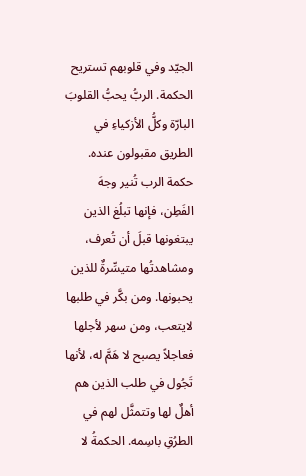الجيّد وفي قلوبهم تستريح الحكمة. الربُّ يحبُّ القلوبَ البارّة وكلُّ الأزكياءِ في الطريق مقبولون عنده. حكمة الرب تُنير وجهَ الفَطِن، فإنها تبلُغ الذين يبتغونها قبلَ أن تُعرف، ومشاهدتُها متيسِّرةٌ للذين يحبونها. ومن بكَّر في طلبها لايتعب، ومن سهر لأجلها فعاجلاً يصبح لا هَمَّ له، لأنها تَجُول في طلب الذين هم أهلٌ لها وتتمثَّل لهم في الطرُقِ باسِمه. الحكمةُ لا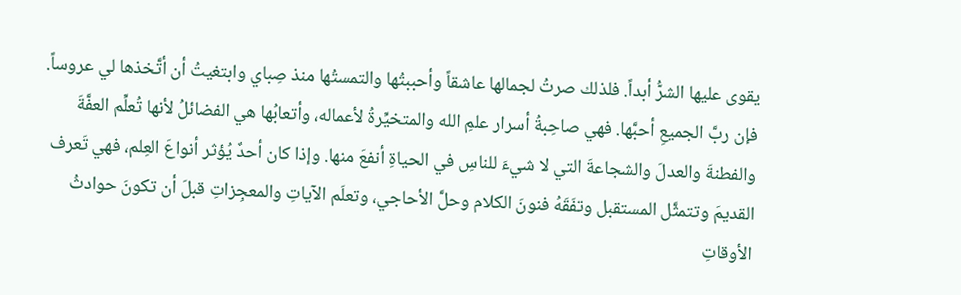يقوى عليها الشرُّ أبداً. فلذلك صرتُ لجمالها عاشقاً وأحببتُها والتمستُها منذ صِباي وابتغيتُ أن أتَّخذها لي عروساً. فإن ربَّ الجميعِ أحبَّها. فهي صاحِبةُ أسرار علمِ الله والمتخيِّرةُ لأعماله، وأتعابُها هي الفضائلُ لأنها تُعلِّم العفَّةَ والفطنةَ والعدلَ والشجاعةَ التي لا شيءَ للناسِ في الحياةِ أنفعَ منها. وإذا كان أحدٌ يُؤثر أنواعَ العِلم، فهي تَعرف القديمَ وتتمثَّل المستقبل وتفَقَهُ فنونَ الكلام وحلَّ الأحاجي، وتعلَم الآياتِ والمعجِزاتِ قبلَ أن تكونَ حوادثُ الأوقاتِ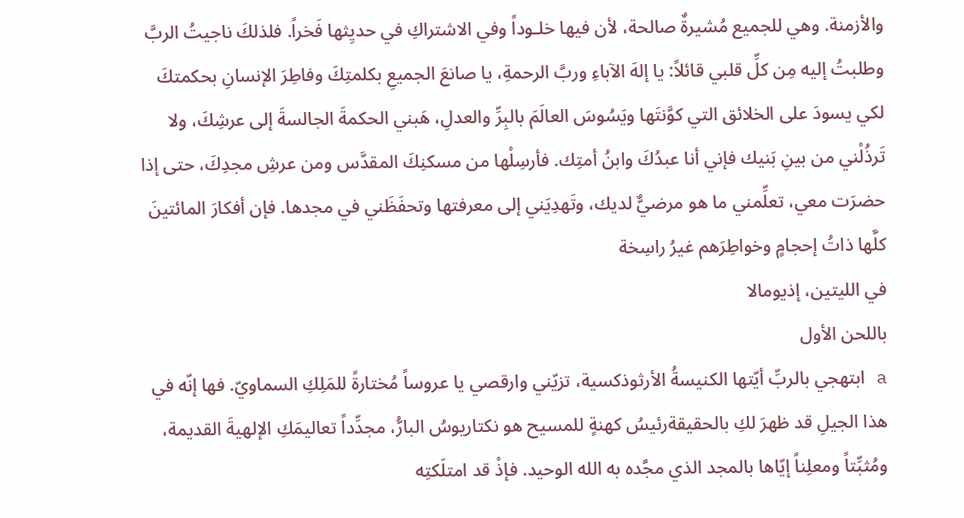والأزمنة. وهي للجميع مُشيرةٌ صالحة، لأن فيها خلـوداً وفي الاشتراكِ في حديِثها فَخراً. فلذلكَ ناجيتُ الربَّ وطلبتُ إليه مِن كلِّ قلبي قائلاً: يا إلهَ الآباءِ وربَّ الرحمةِ، يا صانعَ الجميعِ بكلمتِكَ وفاطِرَ الإنسانِ بحكمتكَ لكي يسودَ على الخلائق التي كوَّنتَها ويَسُوسَ العالَمَ بالبِرِّ والعدلِ، هَبني الحكمةَ الجالسةَ إلى عرشِكَ، ولا تَرذُلْني من بينِ بَنيك فإني أنا عبدُكَ وابنُ أمتِك. فأرسِلْها من مسكنِكَ المقدَّس ومن عرشِ مجدِكَ، حتى إذا حضرَت معي، تعلِّمني ما هو مرضيٌّ لديك، وتَهدِيَني إلى معرفتها وتحفَظَني في مجدها. فإن أفكارَ المائتينَ كلَّها ذاتُ إحجامٍ وخواطِرَهم غيرُ راسِخة
في الليتين، إذيومالا
باللحن الأول
a ابتهجي بالربِّ أيّتها الكنيسةُ الأرثوذكسية، تزيّني وارقصي يا عروساً مُختارةً للمَلِكِ السماويّ. فها إنّه في هذا الجيلِ قد ظهرَ لكِ بالحقيقةرئيسُ كهنةٍ للمسيح هو نكتاريوسُ البارُّ، مجدِّداً تعاليمَكِ الإلهيةَ القديمة، ومُثبِّتاً ومعلِناً إيّاها بالمجد الذي مجَّده به الله الوحيد. فإذْ قد امتلَكتِه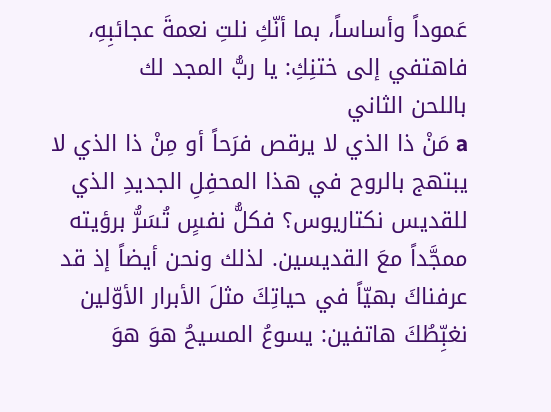عَموداً وأساساً، بما أنّكِ نلتِ نعمةَ عجائبِهِ، فاهتفي إلى ختنِكِ: يا ربُّ المجد لك
باللحن الثاني
a مَنْ ذا الذي لا يرقص فرَحاً أو مِنْ ذا الذي لا يبتهج بالروح في هذا المحفِلِ الجديدِ الذي للقديس نكتاريوس؟ فكلُّ نفسٍ تُسَرُّ برؤيته ممجَّداً معَ القديسين. لذلك ونحن أيضاً إذ قد عرفناكَ بهيّاً في حياتِكَ مثلَ الأبرار الأوّلين نغبِّطُكَ هاتفين: يسوعُ المسيحُ هوَ هوَ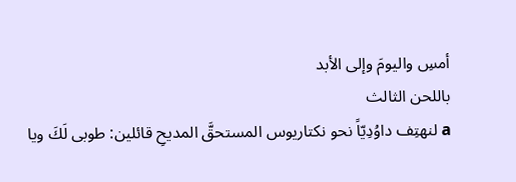أمسِ واليومَ وإلى الأبد
باللحن الثالث
a لنهتِف داوُدِيّاً نحو نكتاريوس المستحقَّ المديحِ قائلين: طوبى لَكَ ويا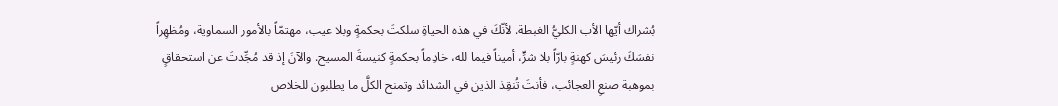بُشراك أيّها الأب الكليُّ الغبطة. لأنّكَ في هذه الحياةِ سلكتَ بحكمةٍ وبلا عيب، مهتمّاً بالأمور السماوية، ومُظهِراً نفسَكَ رئيسَ كهنةٍ بارّاً بلا شرٍّ، أميناً فيما لله، خادِماً بحكمةٍ كنيسةَ المسيح. والآنَ إذ قد مُجِّدتَ عن استحقاقٍ بموهبة صنعِ العجائب، فأنتَ تُنقِذ الذين في الشدائد وتمنح الكلَّ ما يطلبون للخلاص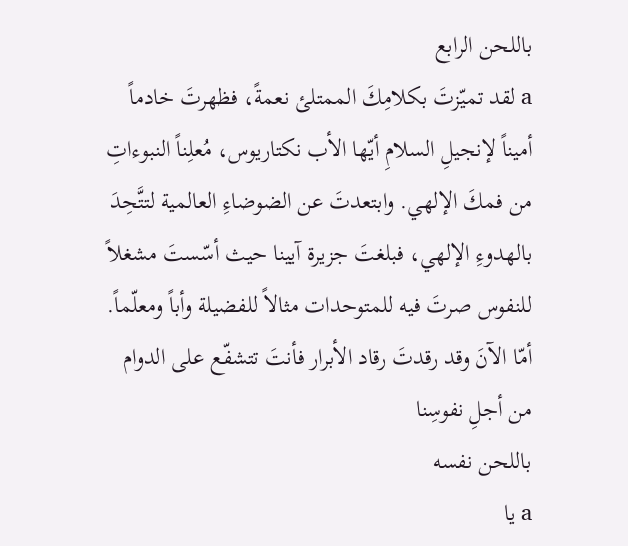باللحن الرابع
a لقد تميّزتَ بكلامِكَ الممتلئ نعمةً، فظهرتَ خادماً أميناً لإنجيلِ السلامِ أيّها الأب نكتاريوس، مُعلِناً النبوءاتِ من فمكَ الإلهي. وابتعدتَ عن الضوضاءِ العالمية لتتَّحِدَ بالهدوءِ الإلهي، فبلغتَ جزيرة آيينا حيث أسّستَ مشغلاً للنفوس صرتَ فيه للمتوحدات مثالاً للفضيلة وأباً ومعلّماً. أمّا الآنَ وقد رقدتَ رقاد الأبرار فأنتَ تتشفّع على الدوام من أجلِ نفوسِنا
باللحن نفسه
a يا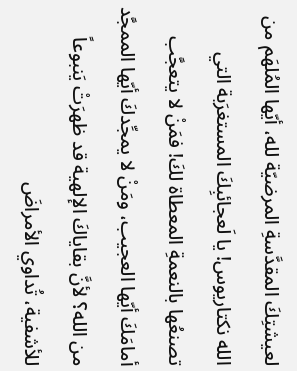لعيشتِكَ المقدَّسةِ المرضيّة لله، أيّها المُلهَم من الله نكتاريوس! يا لَعجائبِكَ المستغرَبة التي تصنعُها بالنعمةِ المعطاة لكَ! فمَنْ لا يتعجَّب أمامَكَ أيّها العجيب، ومَنْ لا يمجِّدكَ أيّها الممجَّد من الله؟ لأنَّ بقاياكَ الإلهية قد ظهرَتْ يَنبوعاً للأشفية، تُداوي الأمراضَ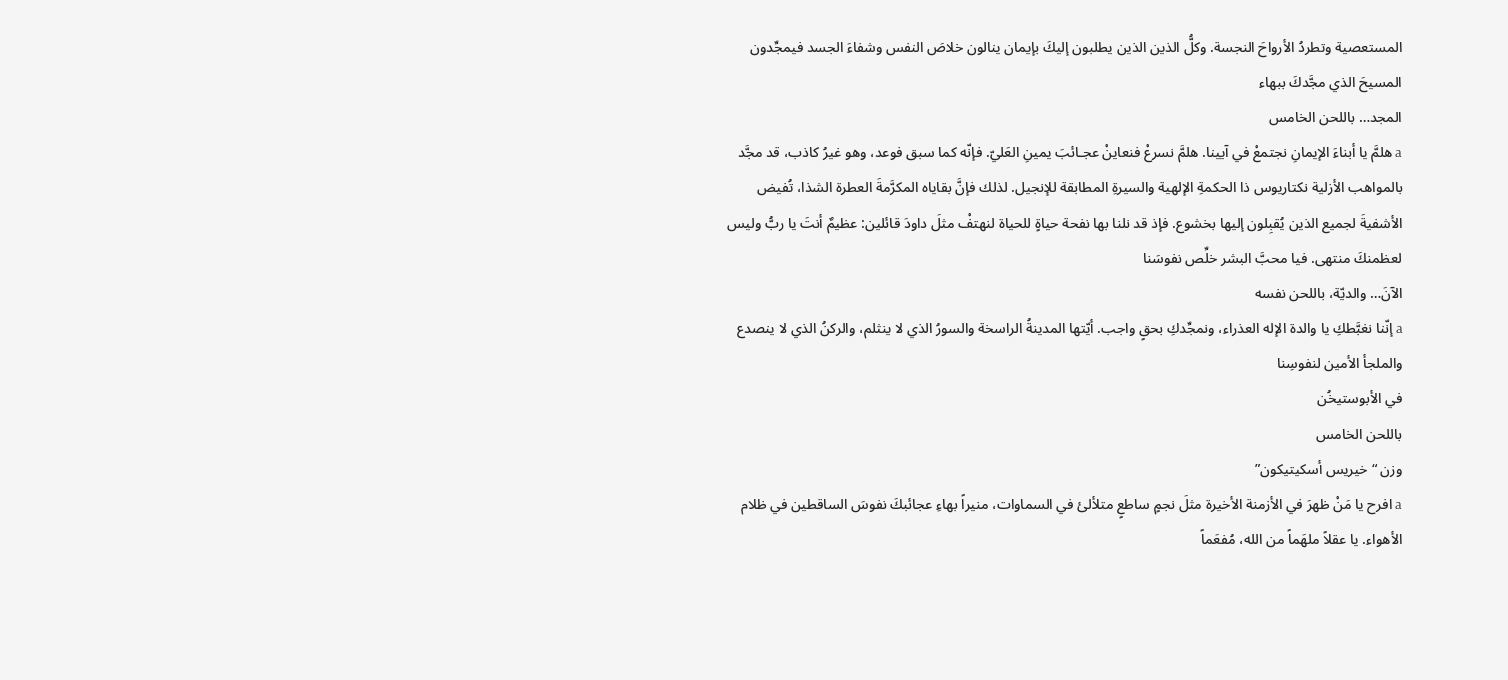المستعصية وتطردُ الأرواحَ النجسة. وكلُّ الذين الذين يطلبون إليكَ بإيمان ينالون خلاصَ النفس وشفاءَ الجسد فيمجِّدون المسيحَ الذي مجَّدكَ ببهاء
المجد… باللحن الخامس
a هلمَّ يا أبناءَ الإيمانِ نجتمعْ في آيينا. هلمَّ نسرعْ فنعاينْ عجـائبَ يمينِ العَليّ. فإنّه كما سبق فوعد، وهو غيرُ كاذب، قد مجَّد بالمواهب الأزلية نكتاريوس ذا الحكمةِ الإلهية والسيرةِ المطابقة للإنجيل. لذلك فإنَّ بقاياه المكرَّمةَ العطرة الشذا، تُفيض الأشفيةَ لجميع الذين يُقبِلون إليها بخشوع. فإذ قد نلنا بها نفحة حياةٍ للحياة لنهتفْ مثلَ داودَ قائلين: عظيمٌ أنتَ يا ربُّ وليس لعظمنكَ منتهى. فيا محبَّ البشر خلِّص نفوسَنا
الآنَ… والديّة، باللحن نفسه
a إنّنا نغبَّطكِ يا والدة الإله العذراء، ونمجِّدكِ بحقٍ واجب. أيّتها المدينةُ الراسخة والسورُ الذي لا ينثلم، والركنُ الذي لا ينصدع والملجأ الأمين لنفوسِنا
في الأبوستيخُن
باللحن الخامس
وزن “خيريس أسكيتيكون”
a افرح يا مَنْ ظهرَ في الأزمنة الأخيرة مثلَ نجمٍ ساطعٍ متلألئ في السماوات، منيراً بهاءِ عجائبكَ نفوسَ الساقطين في ظلام الأهواء. يا عقلاً ملهَماً من الله، مُفعَماً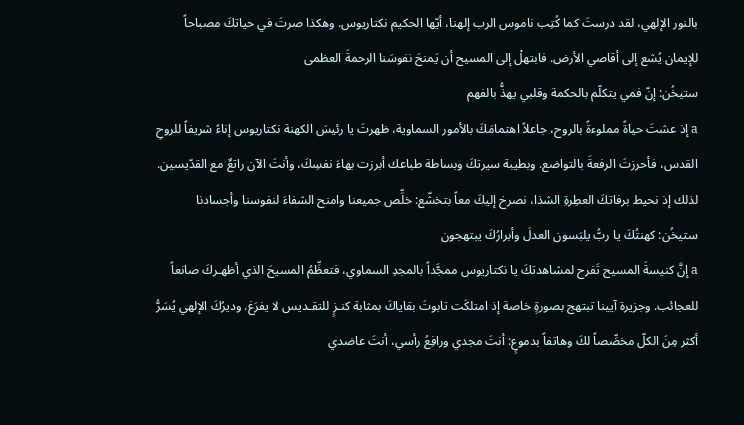بالنور الإلهي، لقد درستَ كما كُتِب ناموس الرب إلهنا، أيّها الحكيم نكتاريوس. وهكذا صرتَ في حياتكَ مصباحاً للإيمان يُشع إلى أقاصي الأرض. فابتهلْ إلى المسيح أن يَمنحَ نفوسَنا الرحمةَ العظمى
ستيخُن: إنّ فمي يتكلّم بالحكمة وقلبي يهذُّ بالفهم
a إذ عشتَ حياةً مملوءةً بالروح، جاعلاً اهتمامَكَ بالأمور السماوية، ظهرتَ يا رئيسَ الكهنة نكتاريوس إناءً شريفاً للروحِ القدس، فأحرزتَ الرفعةَ بالتواضع. وبطيبة سيرتكَ وبساطة طباعك أبرزت بهاءَ نفسِكَ، وأنتَ الآن راتعٌ مع القدّيسين. لذلك إذ نحيط برفاتكَ العطِرةِ الشذا، نصرخ إليكَ معاً بتخشّع: خلِّص جميعنا وامنح الشفاءَ لنفوسنا وأجسادنا
ستيخُن: كهنتُكَ يا ربُّ يلبَسون العدلَ وأبرارُكَ يبتهجون
a إنَّ كنيسةَ المسيح تَفرح لمشاهدتكَ يا نكتاريوس ممجَّداً بالمجدِ السماوي، فتعظِّمُ المسيحَ الذي أظهـركَ صانعاً للعجائب. وجزيرة آيينا تبتهج بصورةٍ خاصة إذ امتلكَت تابوتَ بقاياكَ بمثابة كنـزٍ للتقـديس لا يفرَغ. وديرُكَ الإلهي يُسَرُّ أكثر مِنَ الكلّ مخصِّصاً لكَ وهاتفاً بدموعٍ: أنتَ مجدي ورافِعُ رأسي، أنتَ عاضدي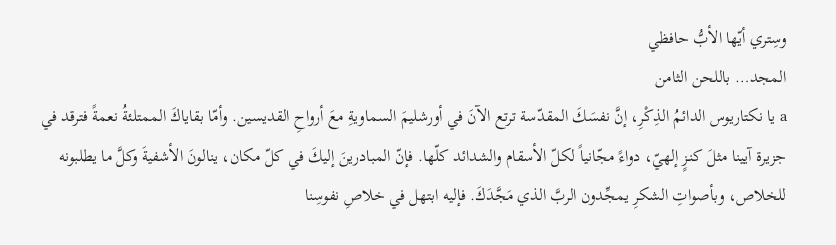وسِتري أيّها الأبُّ حافظي
المجد… باللحن الثامن
a يا نكتاريوس الدائمُ الذِكْرِ، إنَّ نفسَكَ المقدّسة ترتع الآنَ في أورشليمَ السماويةِ معَ أرواحِ القديسين. وأمّا بقاياكَ الممتلئةُ نعمةً فترقد في جزيرة آيينا مثلَ كنـزٍ إلهيّ، دواءً مجّانياً لكلّ الأسقام والشدائد كلّها. فإنّ المبادرينَ إليكَ في كلّ مكان، ينالونَ الأشفيةَ وكلَّ ما يطلبونه للخلاص، وبأصواتِ الشكرِ يمجِّدون الربَّ الذي مَجَّدَكَ. فإليه ابتهل في خلاصِ نفوسِنا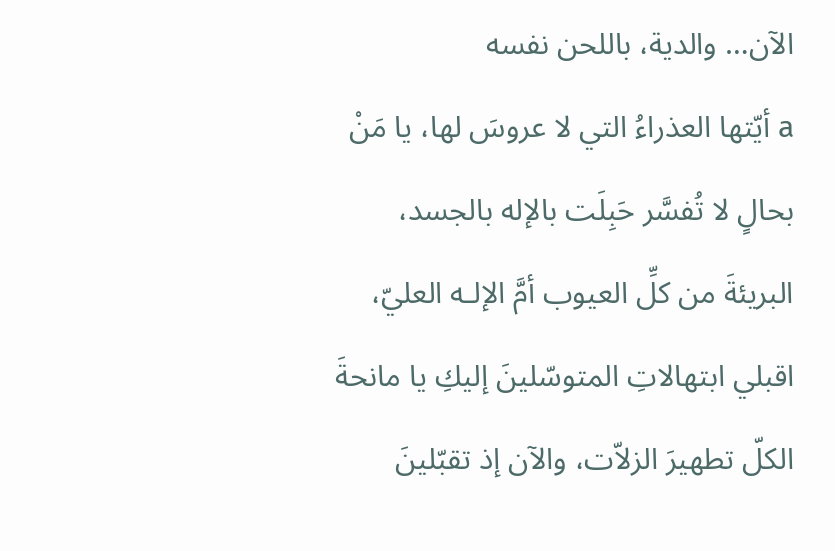الآن… والدية، باللحن نفسه
a أيّتها العذراءُ التي لا عروسَ لها، يا مَنْ بحالٍ لا تُفسَّر حَبِلَت بالإله بالجسد، البريئةَ من كلِّ العيوب أمَّ الإلـه العليّ، اقبلي ابتهالاتِ المتوسّلينَ إليكِ يا مانحةَ الكلّ تطهيرَ الزلاّت، والآن إذ تقبّلينَ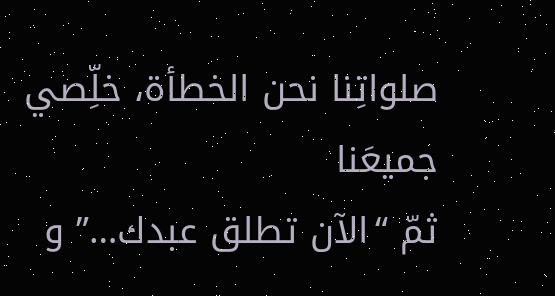صلواتِنا نحن الخطأة، خلِّصي جميعَنا
ثمّ “الآن تطلق عبدك…” و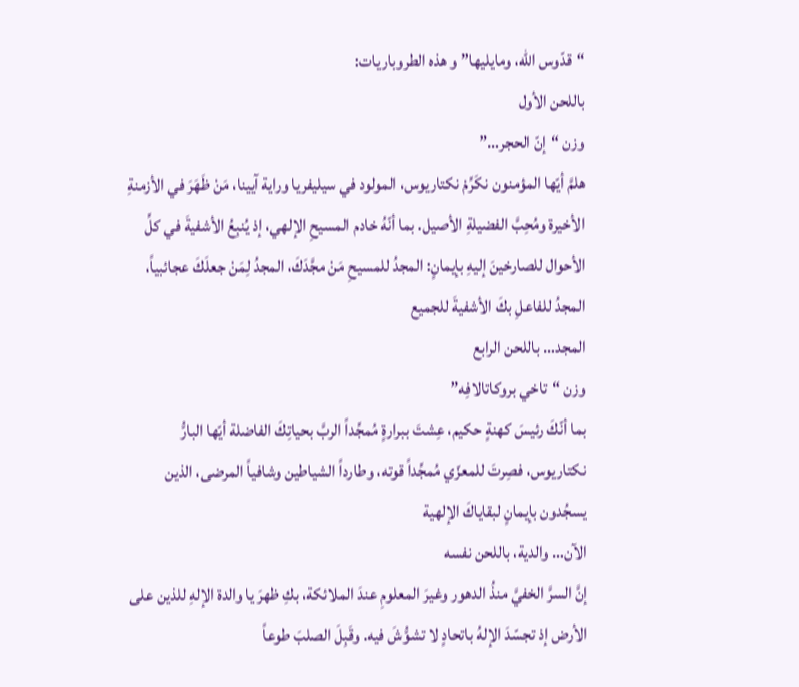“قدّوس الله، ومايليها” و هذه الطروباريات:
باللحن الأول
وزن “إنّ الحجر…”
هلمَّ أيّها المؤمنون نكَرِّمْ نكتاريوس، المولود في سيليفريا وراية آيينا، مَنْ ظَهَرَ في الأزمنةِ الأخيرة ومُحِبَّ الفضيلةِ الأصيل. بما أنّهُ خادم المسيحِ الإلهي، إذ يُنبِعُ الأشفيةَ في كلِّ الأحوال للصارخينَ إليهِ بإيمانٍ: المجدُ للمسيحِ مَنْ مجَّدَكَ، المجدُ لِمَنْ جعلَكَ عجائبياً، المجدُ للفاعلِ بكَ الأشفيةَ للجميع
المجد… باللحن الرابع
وزن “تاخي بروكاتالافِه”
بما أنّكَ رئيسَ كهنةٍ حكيم، عِشتَ ببرارةٍ مُمجِّداً الربَّ بحياتِكَ الفاضلة أيّها البارُّ نكتاريوس، فصِرتَ للمعزّي مُمجِّداً قوته، وطارداً الشياطين وشافياً المرضى، الذين يسجُدون بإيمانٍ لبقاياكَ الإلهية
الآن… والدية، باللحن نفسه
إنَّ السرَّ الخفيَّ منذُ الدهور وغيرَ المعلومِ عندَ الملائكة، بكِ ظهرَ يا والدة الإلهِ للذين على الأرض إذ تجسّدَ الإلهُ باتحادٍ لا تشوُّشَ فيه. وقَبِلَ الصلبَ طوعاً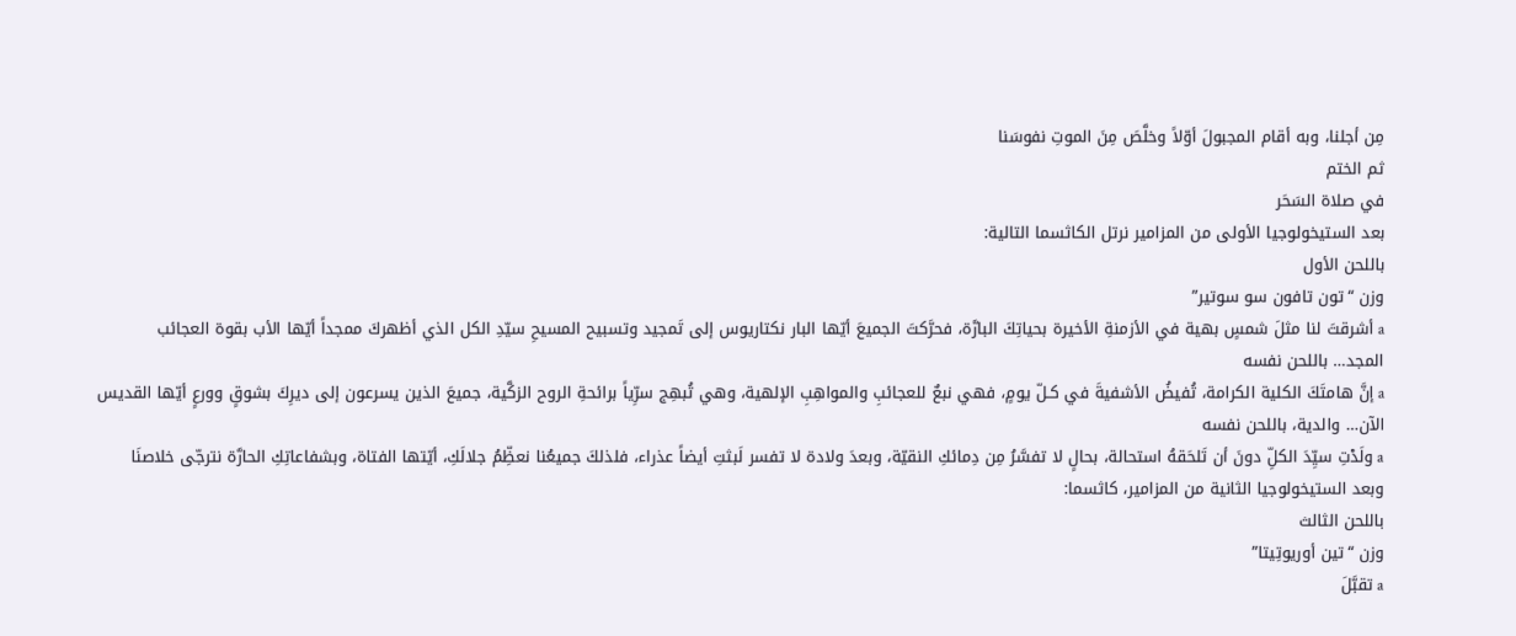مِن أجلنا، وبه أقام المجبولَ أوّلاً وخلَّصَ مِنَ الموتِ نفوسَنا
ثم الختم
في صلاة السَحَر
بعد الستيخولوجيا الأولى من المزامير نرتل الكاثسما التالية:
باللحن الأول
وزن “تون تافون سو سوتير”
a أشرقتَ لنا مثلَ شمسٍ بهية في الأزمنةِ الأخيرة بحياتِكَ البارَّة، فحرَّكتَ الجميعَ أيّها البار نكتاريوس إلى تَمجيد وتسبيح المسيحِ سيّدِ الكل الذي أظهركَ ممجداً أيّها الأب بقوة العجائب
المجد… باللحن نفسه
a إنَّ هامتَكَ الكلية الكرامة، تُفيضُ الأشفيةَ في كـلّ يومٍ، فهي نبعٌ للعجائبِ والمواهِبِ الإلهية، وهي تُبهِج سرِّياً برائحةِ الروح الزكَّية، جميعَ الذين يسرعون إلى ديرِكَ بشوقٍ وورعٍ أيّها القديس
الآن… والدية، باللحن نفسه
a ولَدْتِ سيِّدَ الكلِّ دونَ أن تَلحَقهُ استحالة، بحالٍ لا تفسَّرُ مِن دِمائكِ النقيّة، وبعدَ ولادة لا تفسر لَبثتِ أيضاً عذراء، فلذلكَ جميعُنا نعظِّمُ جلالَكِ، أيّتها الفتاة، وبشفاعاتِكِ الحارَّة نترجّى خلاصنَا
وبعد الستيخولوجيا الثانية من المزامير، كاثسما:
باللحن الثالث
وزن “تين أوريوتِيتا”
a تقبَّلَ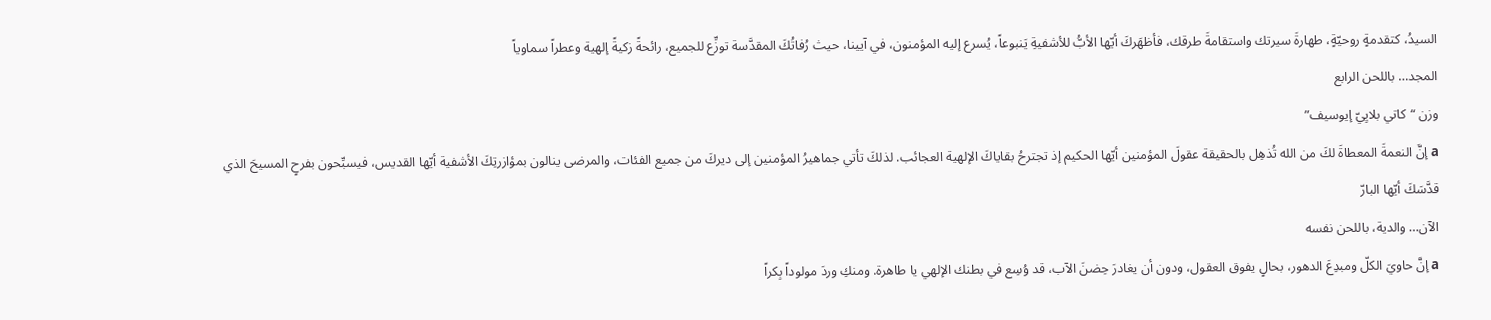السيدُ، كتقدمةٍ روحيّةٍ، طهارةَ سيرتك واستقامةَ طرقك، فأظهَركَ أيّها الأبُّ للأشفيةِ يَنبوعاً، يُسرع إليه المؤمنون، في آيينا، حيث رُفاتُكَ المقدَّسة توزِّع للجميع، رائحةً زكيةً إلهية وعطراً سماوياً
المجد… باللحن الرابع
وزن “كاتي بلايِيّ إيوسيف”
a إنَّ النعمةَ المعطاةَ لكَ من الله تُذهِل بالحقيقة عقولَ المؤمنين أيّها الحكيم إذ تجترحُ بقاياكَ الإلهية العجائب. لذلكَ تأتي جماهيرُ المؤمنين إلى ديركَ من جميع الفئات، والمرضى ينالون بمؤازرتِكَ الأشفية أيّها القديس، فيسبِّحون بفرحٍ المسيحَ الذي قدَّسَكَ أيّها البارّ
الآن… والدية، باللحن نفسه
a إنَّ حاويَ الكلّ ومبدِعَ الدهور، بحالٍ يفوق العقول، ودون أن يغادرَ حِضنَ الآب، قد وُسِع في بطنك الإلهي يا طاهرة. ومنكِ وردَ مولوداً بِكراً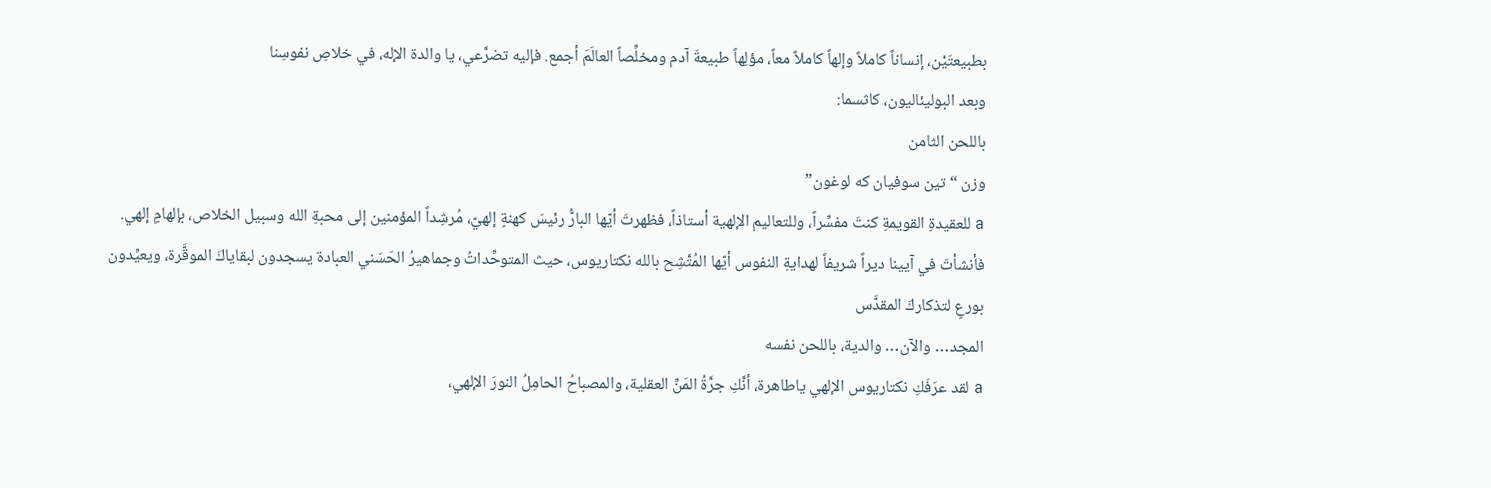بطبيعتَيْن، إنساناً كاملاً وإلهاً كاملاً معاً، مؤلِهاً طبيعةَ آدم ومخلِّصاً العالَمَ أجمع. فإليه تضرَّعي، يا والدة الإله، في خلاصِ نفوسِنا
وبعد البوليئاليون، كاثسما:
باللحن الثامن
وزن “تين سوفيان كه لوغون”
a للعقيدةِ القويمةِ كنتَ مفسِّراً، وللتعاليم الإلهية أستاذاً، فظهرتَ أيّها البارُّ رئيسَ كهنةٍ إلهيّ، مُرشِداً المؤمنين إلى محبةِ الله وسبيل الخلاص، بإلهامٍ إلهي. فأنشأتَ في آيينا ديراً شريفاً لهدايةِ النفوس أيّها المُتَّشِح بالله نكتاريوس، حيث المتوحِّداتُ وجماهيرُ الحَسَني العبادة يسجدون لبقاياكَ الموقَّرة، ويعيِّدون بورعٍ لتذكاركَ المقدَّس
المجد… والآن… والدية، باللحن نفسه
a لقد عرَفَكِ نكتاريوس الإلهي ياطاهرة، أنَّكِ جرَّةُ المَنِّ العقلية، والمصباحُ الحامِلُ النورَ الإلهي،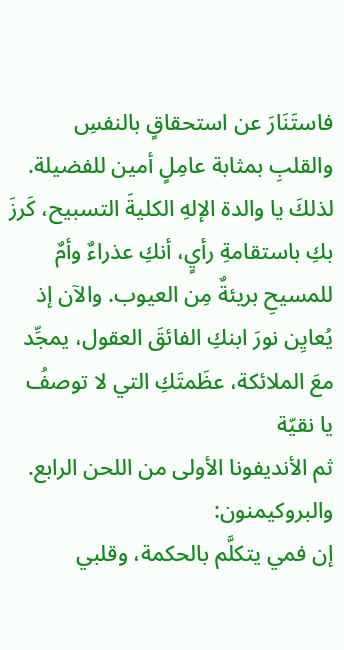فاستَنَارَ عن استحقاقٍ بالنفسِ والقلبِ بمثابة عامِلٍ أمين للفضيلة. لذلكَ يا والدة الإلهِ الكليةَ التسبيح، كَرزَ بكِ باستقامةِ رأيٍ، أنكِ عذراءٌ وأمٌ للمسيحِ بريئةٌ مِن العيوب. والآن إذ يُعايِن نورَ ابنكِ الفائقَ العقول، يمجِّد معَ الملائكة، عظَمتَكِ التي لا توصفُ يا نقيّة
ثم الأنديفونا الأولى من اللحن الرابع. والبروكيمنون:
إن فمي يتكلَّم بالحكمة، وقلبي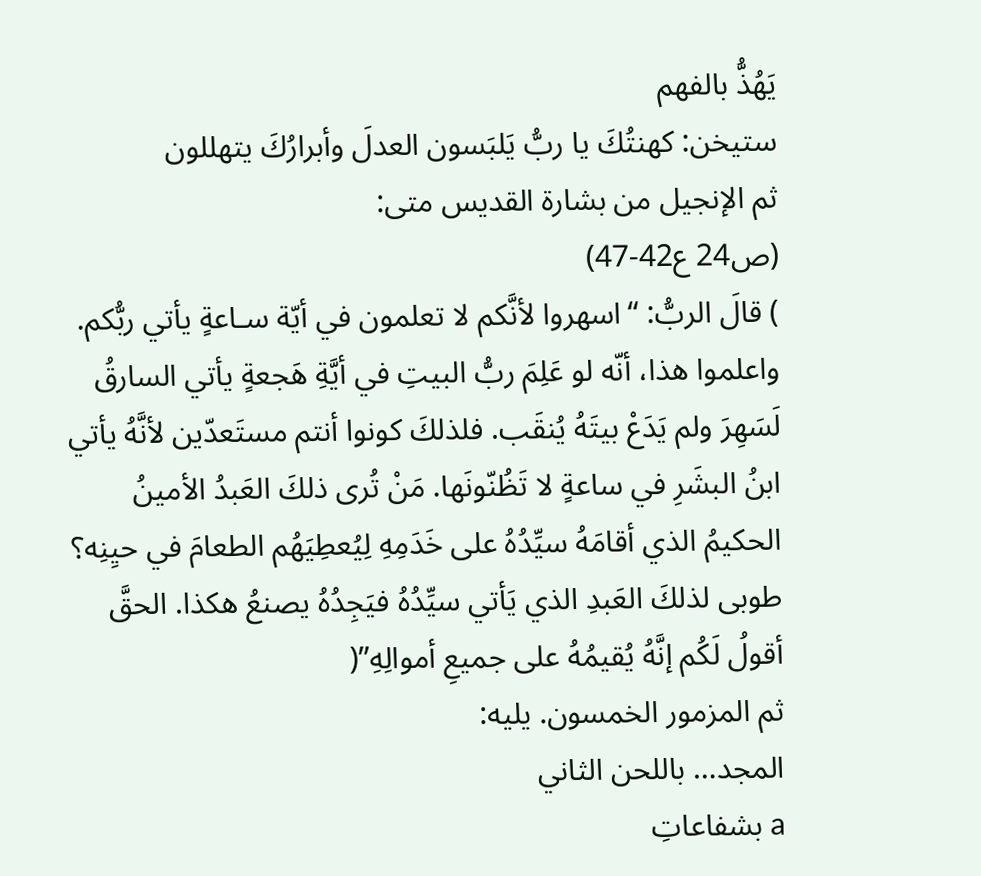يَهُذُّ بالفهم
ستيخن: كهنتُكَ يا ربُّ يَلبَسون العدلَ وأبرارُكَ يتهللون
ثم الإنجيل من بشارة القديس متى:
(ص24 ع42-47)
) قالَ الربُّ: “اسهروا لأنَّكم لا تعلمون في أيّة سـاعةٍ يأتي ربُّكم. واعلموا هذا، أنّه لو عَلِمَ ربُّ البيتِ في أيَّةِ هَجعةٍ يأتي السارقُ لَسَهِرَ ولم يَدَعْ بيتَهُ يُنقَب. فلذلكَ كونوا أنتم مستَعدّين لأنَّهُ يأتي ابنُ البشَرِ في ساعةٍ لا تَظُنّونَها. مَنْ تُرى ذلكَ العَبدُ الأمينُ الحكيمُ الذي أقامَهُ سيِّدُهُ على خَدَمِهِ لِيُعطِيَهُم الطعامَ في حيِنِه؟ طوبى لذلكَ العَبدِ الذي يَأتي سيِّدُهُ فيَجِدُهُ يصنعُ هكذا. الحقَّ أقولُ لَكُم إنَّهُ يُقيمُهُ على جميعِ أموالِهِ”(
ثم المزمور الخمسون. يليه:
المجد… باللحن الثاني
a بشفاعاتِ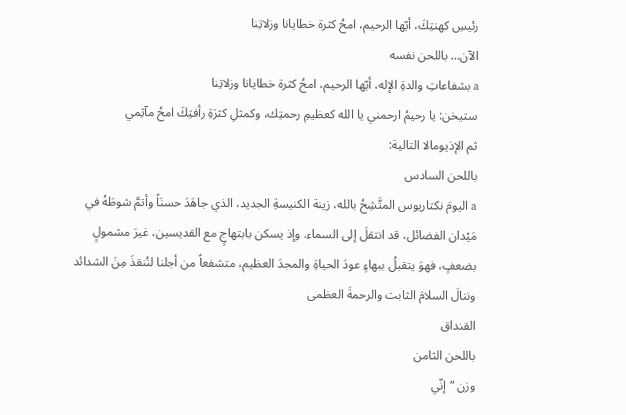رئيسِ كهنتِكَ، أيّها الرحيم، امحُ كثرة خطايانا وزلاتِنا
الآن… باللحن نفسه
a بشفاعاتِ والدةِ الإله، أيّها الرحيم، امحُ كثرة خطايانا وزلاتِنا
ستيخن: يا رحيمُ ارحمني يا الله كعظيمِ رحمتِك، وكمثلِ كثرَةِ رأفتِكَ امحُ مآثِمي
ثم الإذيومالا التالية:
باللحن السادس
a اليومَ نكتاريوس المتَّشِحُ بالله، زينة الكنيسةِ الجديد، الذي جاهَدَ حسنَاً وأتمَّ شوطَهُ في مَيْدان الفضائل، قد انتقلَ إلى السماء. وإذ يسكن بابتهاجٍ مع القديسين، غيرَ مشمولٍ بضعفٍ، فهوَ يتقبلُ ببهاءٍ عودَ الحياةِ والمجدَ العظيم، متشفعاً من أجلنا لنُنقذَ مِنَ الشدائد وننالَ السلامَ الثابت والرحمةَ العظمى
القنداق
باللحن الثامن
وزن “إنّي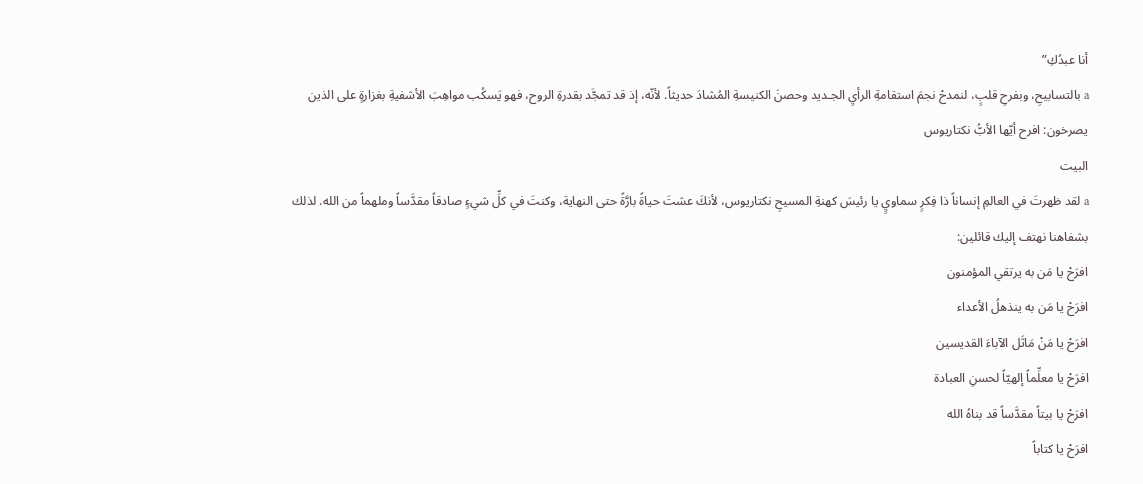أنا عبدُكِ”
a بالتسابيحِ، وبفرحِ قلبٍ، لنمدحْ نجمَ استقامةِ الرأيِ الجـديد وحصنَ الكنيسةِ المُشادَ حديثاً. لأنّه، إذ قد تمجَّد بقدرةِ الروح، فهو يَسكُب مواهِبَ الأشفيةِ بغزارةٍ على الذين يصرخون: افرح أيّها الأبُّ نكتاريوس
البيت
a لقد ظهرتَ في العالمِ إنساناً ذا فِكرٍ سماويٍ يا رئيسَ كهنةِ المسيحِ نكتاريوس، لأنكَ عشتَ حياةً بارَّةً حتى النهاية، وكنتَ في كلِّ شيءٍ صادقاً مقدَّساً وملهماً من الله. لذلك بشفاهنا نهتف إليك قائلين:
افرَحْ يا مَن به يرتقي المؤمنون
افرَحْ يا مَن به ينذهلُ الأعداء
افرَحْ يا مَنْ مَاثَل الآباءَ القديسين
افرَحْ يا معلِّماً إلهيّاً لحسنِ العبادة
افرَحْ يا بيتاً مقدَّساً قد بناهُ الله
افرَحْ يا كتاباً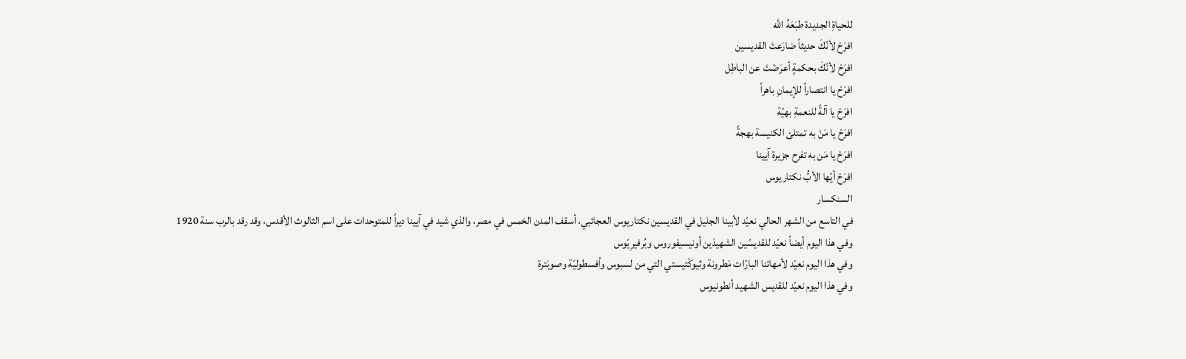للحياةِ الجديدة طبَعَهُ الله
افرَحْ لأنّكَ حديثاً ضارَعتَ القديسين
افرَحْ لأنّكَ بحكمةٍ أعرَضْتَ عن الباطِل
افرَحْ يا انتصاراً للإيمانِ باهراً
افرَحْ يا آلةً للنعمةِ بهيّة
افرَحْ يا مَنْ به تمتلئ الكنيسة بهجةً
افرَحْ يا مَن به تفرح جزيرة آيينا
افرَحْ أيّها الأبُّ نكتاريوس
السنكسار
في التاسع من الشهر الحالي نعيّد لأبينا الجليل في القديسين نكتاريوس العجائبي، أسقف المدن الخمس في مصر، والذي شيد في آيينا ديراً للمتوحدات على اسم الثالوث الأقدس، وقد رقد بالرب سنة 1920
وفي هذا اليوم أيضاً نعيّد للقديسّين الشهيدَين أونيسيفوروس وبُرفيرِيّوس
وفي هذا اليوم نعيّد لأمهاتنا البارّات مَطرونة وثيوكْتيستي التي من لسبوس وأفسطوليّة وصوبَترة
وفي هذا اليوم نعيّد للقديس الشهيد أنطونيوس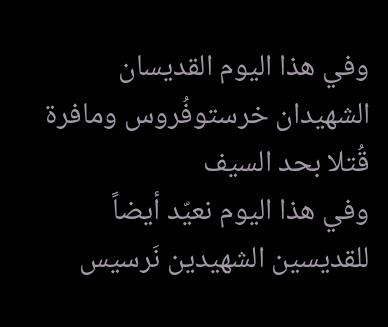وفي هذا اليوم القديسان الشهيدان خرستوفُروس ومافرة قُتلا بحد السيف
وفي هذا اليوم نعيّد أيضاً للقديسين الشهيدين نَرسيس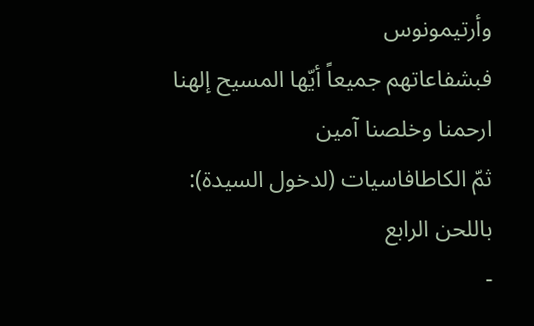وأرتيمونوس
فبشفاعاتهم جميعاً أيّها المسيح إلهنا ارحمنا وخلصنا آمين
ثمّ الكاطافاسيات (لدخول السيدة):
باللحن الرابع
-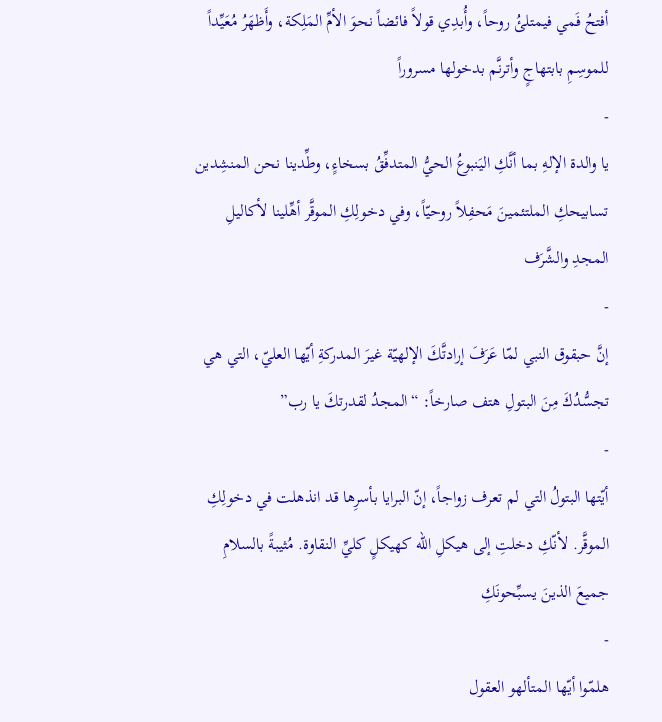أفتحُ فَمي فيمتلئُ روحاً، وأُبدِي قولاً فائضاً نحوَ الأمِّ المَلِكة، وأَظهَرُ مُعَيِّداً للموسِمِ بابتهاجٍ وأترنَّم بدخولها مسروراً
-
يا والدة الإلهِ بما أنَّكِ اليَنبوعُ الحيُّ المتدفِّقُ بسخاءٍ، وطِّدينا نحن المنشِدين تسابيحكِ الملتئمينَ مَحفِلاً روحيّاً، وفي دخولِكِ الموقَّر أهِّلينا لأكاليلِ المجدِ والشَّرَف
-
إنَّ حبقوق النبي لمّا عَرَفَ إرادتَّكَ الإلهيّة غيرَ المدركةِ أيّها العليّ، التي هي تجسُّدُكَ مِنَ البتولِ هتف صارخاً: “المجدُ لقدرتكَ يا رب”
-
أيّتها البتولُ التي لم تعرف زواجاً، إنّ البرايا بأسرِها قد انذهلت في دخولِكِ الموقَّر. لأنّكِ دخلتِ إلى هيكلِ الله كهيكلٍ كليِّ النقاوة. مُثيبةً بالسلامِ جميعَ الذينَ يسبِّحونَكِ
-
هلمّوا أيّها المتألهو العقول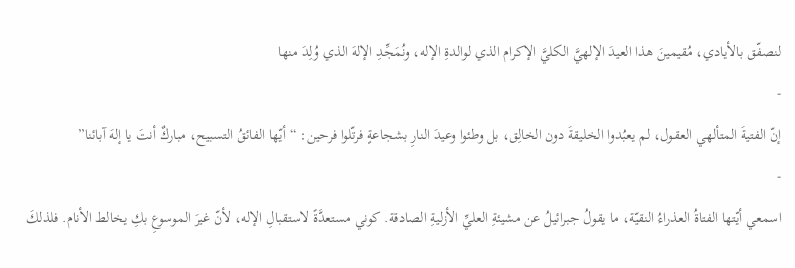لنصفّق بالأيادي، مُقيمينَ هذا العيدَ الإلهيَّ الكليَّ الإكرام الذي لوالدةِ الإله، ونُمَجِّدِ الإلهَ الذي وُلِدَ منها
-
إنّ الفتيةَ المتألهي العقـول، لم يعبُدوا الخليقةَ دون الخالِق، بل وطئوا وعيدَ النارِ بشجاعةٍ فرتّلوا فرحين: “أيّها الفائقُ التسبيح، مباركٌ أنتَ يا إلهَ آبائنا”
-
اسمعي أيّتها الفتاةُ العذراءُ النقيّة، ما يقولُ جبرائيلُ عن مشيئةِ العليِّ الأزليةِ الصادقة. كوني مستعدَّةً لاستقبالِ الإله، لأنّ غيرَ الموسوعِ بكِ يخالط الأنام. فلذلكَ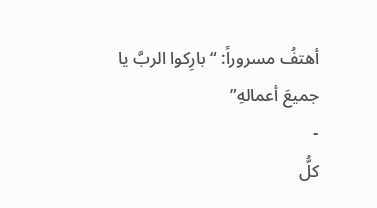أهتفُ مسروراً: “بارِكوا الربَّ يا جميعَ أعمالهِ”
-
كلُّ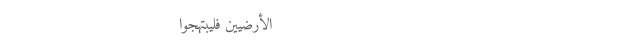الأرضيين فليبتهجوا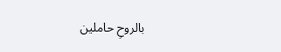بالروحِ حاملين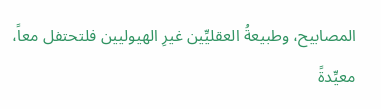المصابيح، وطبيعةُ العقليِّين غيرِ الهيوليين فلتحتفل معاً، معيِّدةً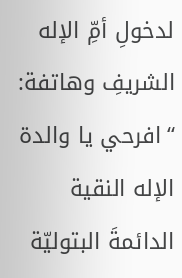لدخولِ أمِّ الإله الشريفِ وهاتفة: “افرحي يا والدة الإله النقية الدائمةَ البتوليّة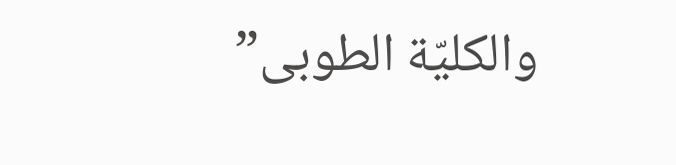والكليّة الطوبى”